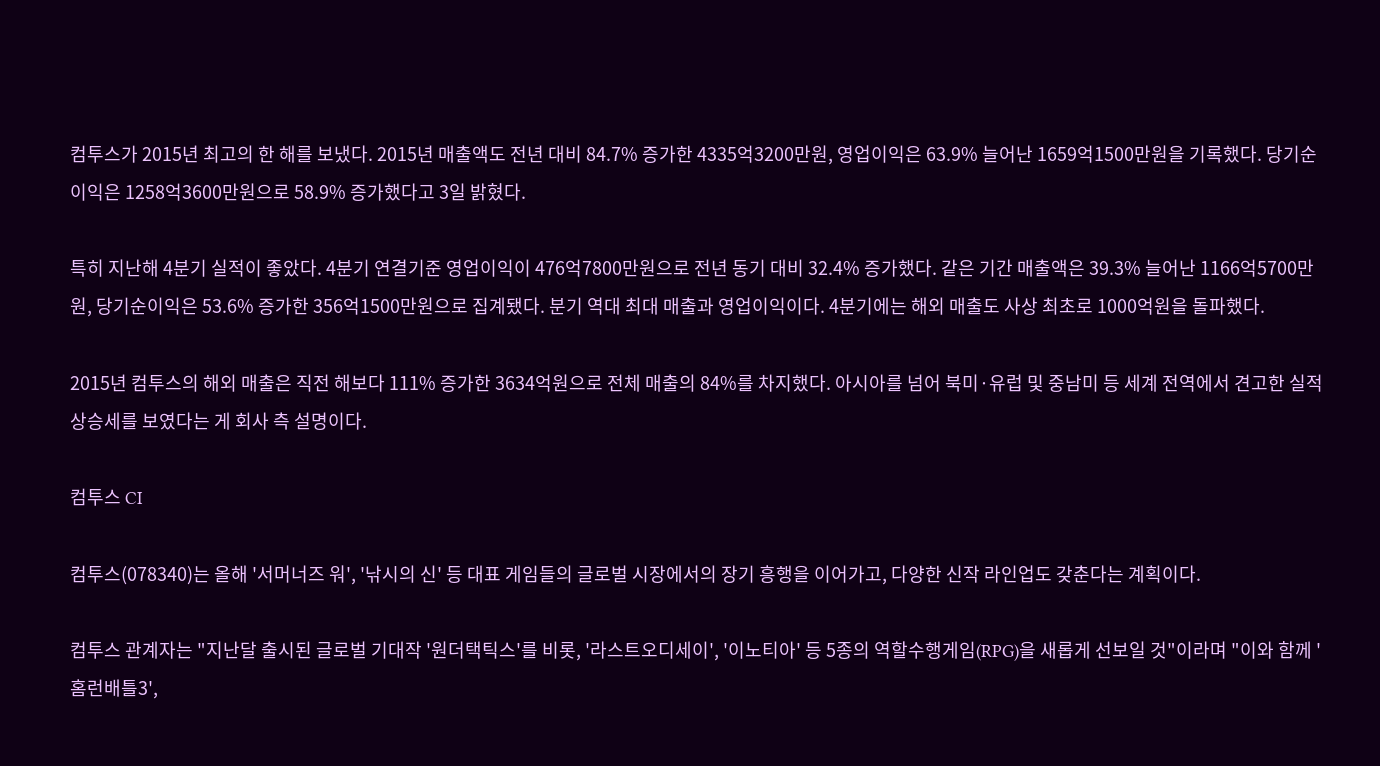컴투스가 2015년 최고의 한 해를 보냈다. 2015년 매출액도 전년 대비 84.7% 증가한 4335억3200만원, 영업이익은 63.9% 늘어난 1659억1500만원을 기록했다. 당기순이익은 1258억3600만원으로 58.9% 증가했다고 3일 밝혔다.

특히 지난해 4분기 실적이 좋았다. 4분기 연결기준 영업이익이 476억7800만원으로 전년 동기 대비 32.4% 증가했다. 같은 기간 매출액은 39.3% 늘어난 1166억5700만원, 당기순이익은 53.6% 증가한 356억1500만원으로 집계됐다. 분기 역대 최대 매출과 영업이익이다. 4분기에는 해외 매출도 사상 최초로 1000억원을 돌파했다.

2015년 컴투스의 해외 매출은 직전 해보다 111% 증가한 3634억원으로 전체 매출의 84%를 차지했다. 아시아를 넘어 북미·유럽 및 중남미 등 세계 전역에서 견고한 실적 상승세를 보였다는 게 회사 측 설명이다.

컴투스 CI

컴투스(078340)는 올해 '서머너즈 워', '낚시의 신' 등 대표 게임들의 글로벌 시장에서의 장기 흥행을 이어가고, 다양한 신작 라인업도 갖춘다는 계획이다.

컴투스 관계자는 "지난달 출시된 글로벌 기대작 '원더택틱스'를 비롯, '라스트오디세이', '이노티아' 등 5종의 역할수행게임(RPG)을 새롭게 선보일 것"이라며 "이와 함께 '홈런배틀3',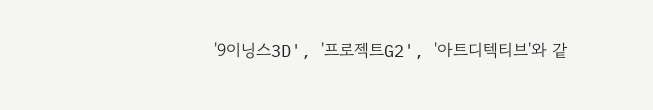'9이닝스3D', '프로젝트G2', '아트디텍티브'와 같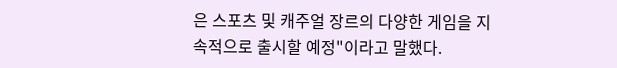은 스포츠 및 캐주얼 장르의 다양한 게임을 지속적으로 출시할 예정"이라고 말했다.